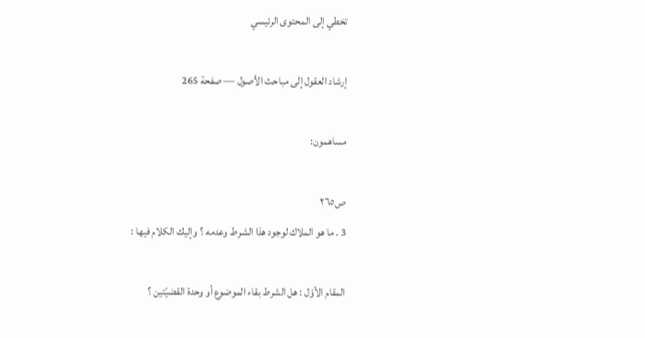تخطي إلى المحتوى الرئيسي

إرشاد العقول إلى مباحث الأصول — صفحة 265

مساهمون:

ص٢٦٥
3 . ما هو الملاك لوجود هذا الشرط وعدمه ؟ وإليك الكلام فيها :

المقام الأوّل : هل الشرط بقاء الموضوع أو وحدة القضيّتين ؟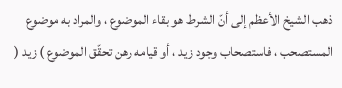ذهب الشيخ الأعظم إلى أنّ الشرط هو بقاء الموضوع ، والمراد به موضوع المستصحب ، فاستصحاب وجود زيد ، أو قيامه رهن تحقّق الموضوع ) زيد (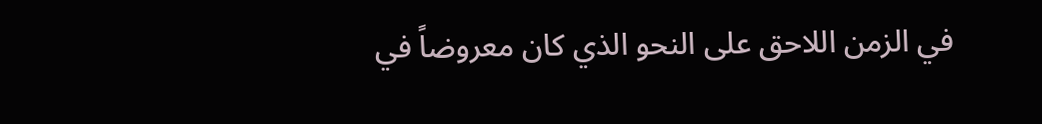في الزمن اللاحق على النحو الذي كان معروضاً في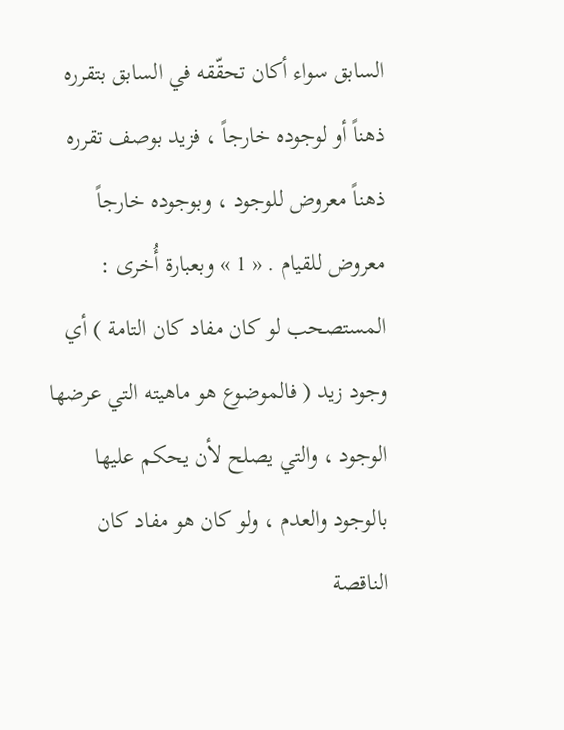السابق سواء أكان تحقّقه في السابق بتقرره ذهناً أو لوجوده خارجاً ، فزيد بوصف تقرره ذهناً معروض للوجود ، وبوجوده خارجاً معروض للقيام . « 1 » وبعبارة أُخرى : المستصحب لو كان مفاد كان التامة ) أي وجود زيد ( فالموضوع هو ماهيته التي عرضها الوجود ، والتي يصلح لأن يحكم عليها بالوجود والعدم ، ولو كان هو مفاد كان الناقصة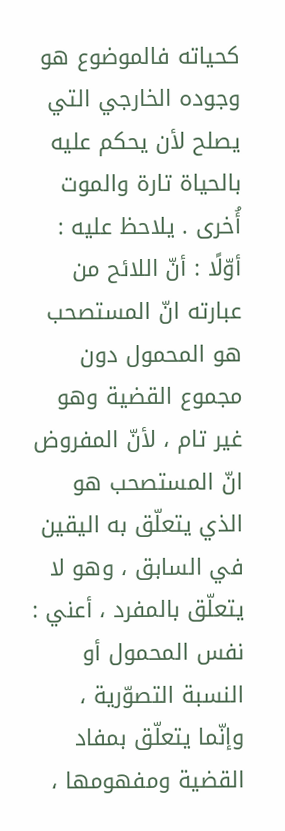كحياته فالموضوع هو وجوده الخارجي التي يصلح لأن يحكم عليه بالحياة تارة والموت أُخرى . يلاحظ عليه : أوّلًا : أنّ اللائح من عبارته انّ المستصحب هو المحمول دون مجموع القضية وهو غير تام ، لأنّ المفروض انّ المستصحب هو الذي يتعلّق به اليقين في السابق ، وهو لا يتعلّق بالمفرد ، أعني : نفس المحمول أو النسبة التصوّرية ، وإنّما يتعلّق بمفاد القضية ومفهومها ،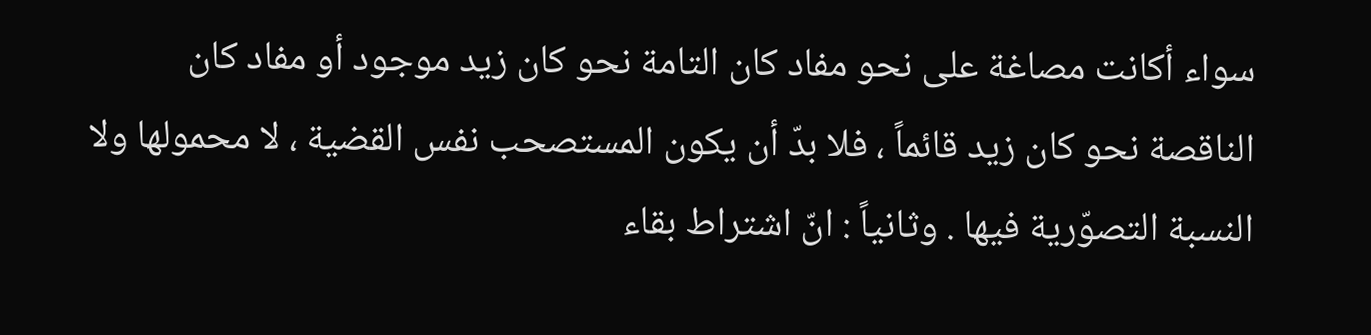سواء أكانت مصاغة على نحو مفاد كان التامة نحو كان زيد موجود أو مفاد كان الناقصة نحو كان زيد قائماً ، فلا بدّ أن يكون المستصحب نفس القضية ، لا محمولها ولا النسبة التصوّرية فيها . وثانياً : انّ اشتراط بقاء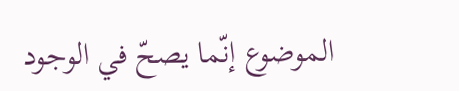الموضوع إنّما يصحّ في الوجود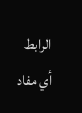الرابط أي مفاد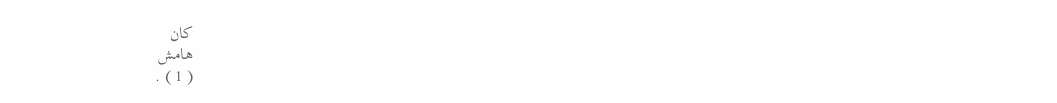كان
هامش
( 1 ) .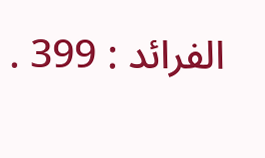الفرائد : 399 .